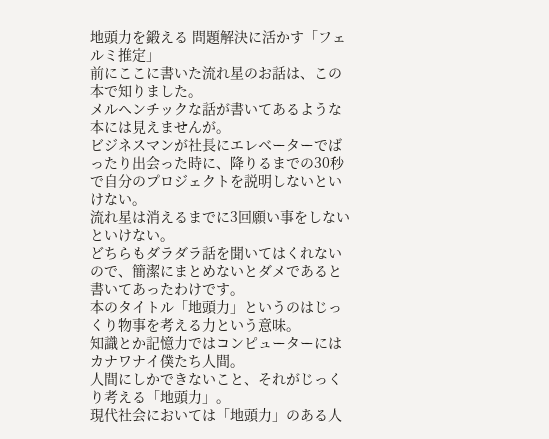地頭力を鍛える 問題解決に活かす「フェルミ推定」
前にここに書いた流れ星のお話は、この本で知りました。
メルヘンチックな話が書いてあるような本には見えませんが。
ビジネスマンが社長にエレベーターでばったり出会った時に、降りるまでの30秒で自分のプロジェクトを説明しないといけない。
流れ星は消えるまでに3回願い事をしないといけない。
どちらもダラダラ話を聞いてはくれないので、簡潔にまとめないとダメであると書いてあったわけです。
本のタイトル「地頭力」というのはじっくり物事を考える力という意味。
知識とか記憶力ではコンピューターにはカナワナイ僕たち人間。
人間にしかできないこと、それがじっくり考える「地頭力」。
現代社会においては「地頭力」のある人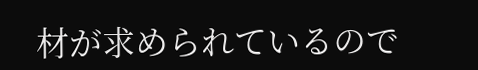材が求められているので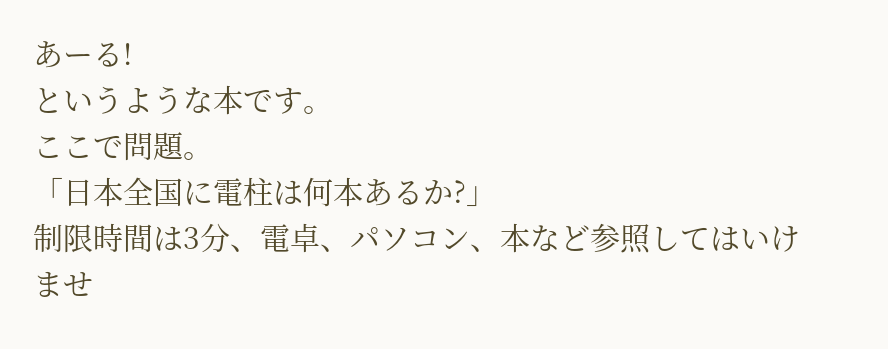あーる!
というような本です。
ここで問題。
「日本全国に電柱は何本あるか?」
制限時間は3分、電卓、パソコン、本など参照してはいけませ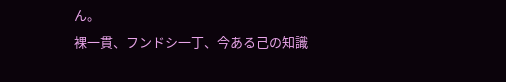ん。
裸一貫、フンドシ一丁、今ある己の知識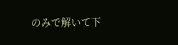のみで解いて下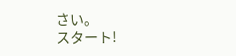さい。
スタート!